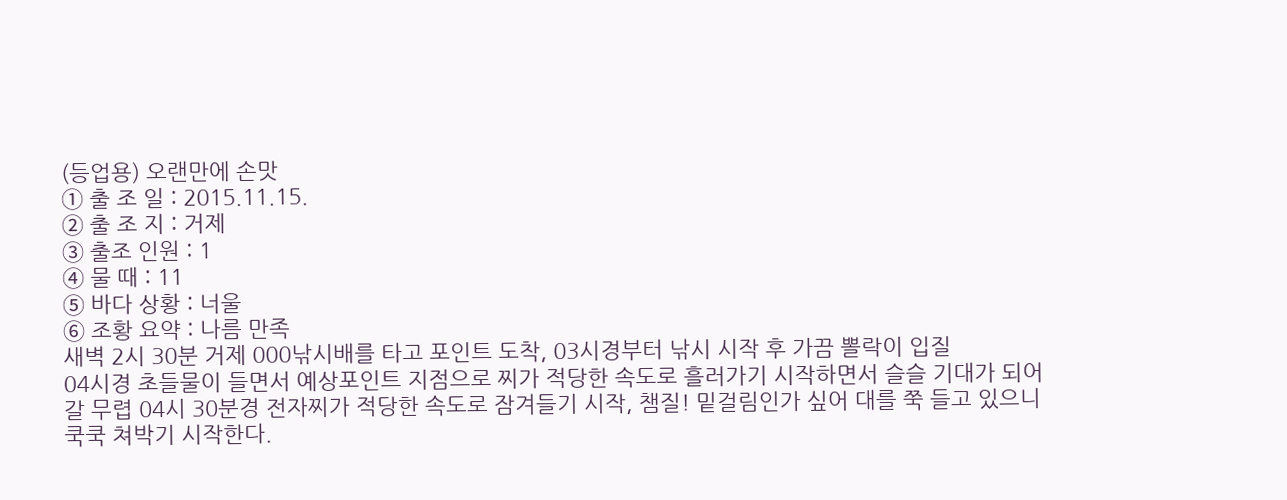(등업용) 오랜만에 손맛
① 출 조 일 : 2015.11.15.
② 출 조 지 : 거제
③ 출조 인원 : 1
④ 물 때 : 11
⑤ 바다 상황 : 너울
⑥ 조황 요약 : 나름 만족
새벽 2시 30분 거제 000낚시배를 타고 포인트 도착, 03시경부터 낚시 시작 후 가끔 뽈락이 입질
04시경 초들물이 들면서 예상포인트 지점으로 찌가 적당한 속도로 흘러가기 시작하면서 슬슬 기대가 되어갈 무렵 04시 30분경 전자찌가 적당한 속도로 잠겨들기 시작, 챔질! 밑걸림인가 싶어 대를 쭉 들고 있으니 쿡쿡 쳐박기 시작한다.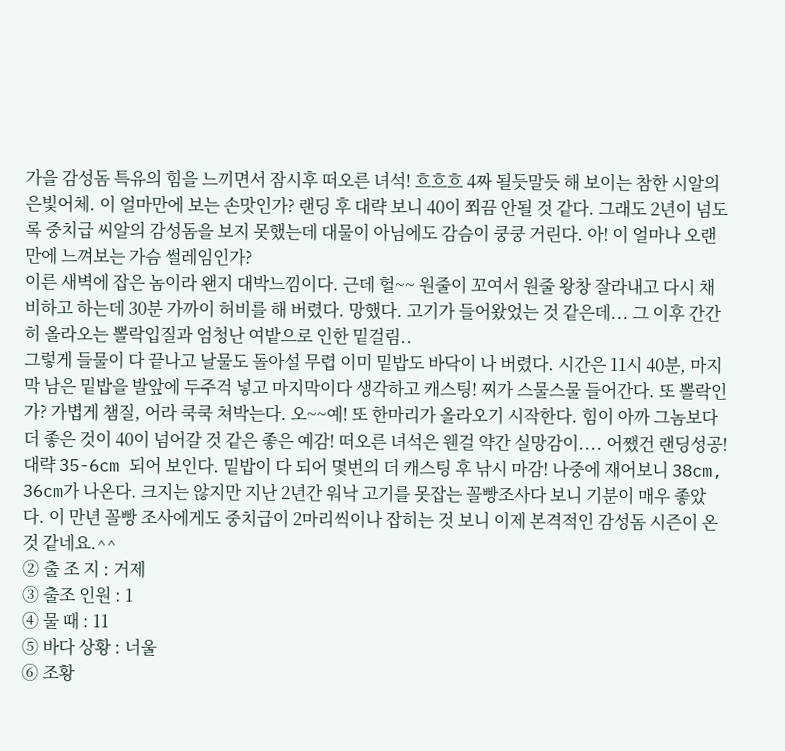가을 감성돔 특유의 힘을 느끼면서 잠시후 떠오른 녀석! 흐흐흐 4짜 될듯말듯 해 보이는 참한 시알의 은빛어체. 이 얼마만에 보는 손맛인가? 랜딩 후 대략 보니 40이 쬐끔 안될 것 같다. 그래도 2년이 넘도록 중치급 씨알의 감성돔을 보지 못했는데 대물이 아님에도 감슴이 쿵쿵 거린다. 아! 이 얼마나 오랜만에 느껴보는 가슴 썰레임인가?
이른 새벽에 잡은 놈이라 왠지 대박느낌이다. 근데 헐~~ 원줄이 꼬여서 원줄 왕창 잘라내고 다시 채비하고 하는데 30분 가까이 허비를 해 버렸다. 망했다. 고기가 들어왔었는 것 같은데... 그 이후 간간히 올라오는 뽈락입질과 엄청난 여밭으로 인한 밑걸림..
그렇게 들물이 다 끝나고 날물도 돌아설 무렵 이미 밑밥도 바닥이 나 버렸다. 시간은 11시 40분, 마지막 남은 밑밥을 발앞에 두주걱 넣고 마지막이다 생각하고 캐스팅! 찌가 스물스물 들어간다. 또 뽈락인가? 가볍게 챔질, 어라 쿡쿡 쳐박는다. 오~~예! 또 한마리가 올라오기 시작한다. 힘이 아까 그놈보다 더 좋은 것이 40이 넘어갈 것 같은 좋은 예감! 떠오른 녀석은 웬걸 약간 실망감이.... 어쨌건 랜딩성공! 대략 35-6cm 되어 보인다. 밑밥이 다 되어 몇번의 더 캐스팅 후 낚시 마감! 나중에 재어보니 38cm, 36cm가 나온다. 크지는 않지만 지난 2년간 워낙 고기를 못잡는 꼴빵조사다 보니 기분이 매우 좋았다. 이 만년 꼴빵 조사에게도 중치급이 2마리씩이나 잡히는 것 보니 이제 본격적인 감성돔 시즌이 온 것 같네요.^^
② 출 조 지 : 거제
③ 출조 인원 : 1
④ 물 때 : 11
⑤ 바다 상황 : 너울
⑥ 조황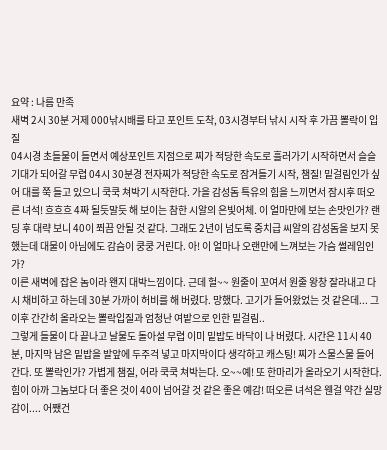요약 : 나름 만족
새벽 2시 30분 거제 000낚시배를 타고 포인트 도착, 03시경부터 낚시 시작 후 가끔 뽈락이 입질
04시경 초들물이 들면서 예상포인트 지점으로 찌가 적당한 속도로 흘러가기 시작하면서 슬슬 기대가 되어갈 무렵 04시 30분경 전자찌가 적당한 속도로 잠겨들기 시작, 챔질! 밑걸림인가 싶어 대를 쭉 들고 있으니 쿡쿡 쳐박기 시작한다. 가을 감성돔 특유의 힘을 느끼면서 잠시후 떠오른 녀석! 흐흐흐 4짜 될듯말듯 해 보이는 참한 시알의 은빛어체. 이 얼마만에 보는 손맛인가? 랜딩 후 대략 보니 40이 쬐끔 안될 것 같다. 그래도 2년이 넘도록 중치급 씨알의 감성돔을 보지 못했는데 대물이 아님에도 감슴이 쿵쿵 거린다. 아! 이 얼마나 오랜만에 느껴보는 가슴 썰레임인가?
이른 새벽에 잡은 놈이라 왠지 대박느낌이다. 근데 헐~~ 원줄이 꼬여서 원줄 왕창 잘라내고 다시 채비하고 하는데 30분 가까이 허비를 해 버렸다. 망했다. 고기가 들어왔었는 것 같은데... 그 이후 간간히 올라오는 뽈락입질과 엄청난 여밭으로 인한 밑걸림..
그렇게 들물이 다 끝나고 날물도 돌아설 무렵 이미 밑밥도 바닥이 나 버렸다. 시간은 11시 40분, 마지막 남은 밑밥을 발앞에 두주걱 넣고 마지막이다 생각하고 캐스팅! 찌가 스물스물 들어간다. 또 뽈락인가? 가볍게 챔질, 어라 쿡쿡 쳐박는다. 오~~예! 또 한마리가 올라오기 시작한다. 힘이 아까 그놈보다 더 좋은 것이 40이 넘어갈 것 같은 좋은 예감! 떠오른 녀석은 웬걸 약간 실망감이.... 어쨌건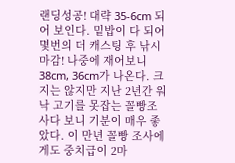랜딩성공! 대략 35-6cm 되어 보인다. 밑밥이 다 되어 몇번의 더 캐스팅 후 낚시 마감! 나중에 재어보니 38cm, 36cm가 나온다. 크지는 않지만 지난 2년간 워낙 고기를 못잡는 꼴빵조사다 보니 기분이 매우 좋았다. 이 만년 꼴빵 조사에게도 중치급이 2마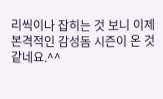리씩이나 잡히는 것 보니 이제 본격적인 감성돔 시즌이 온 것 같네요.^^